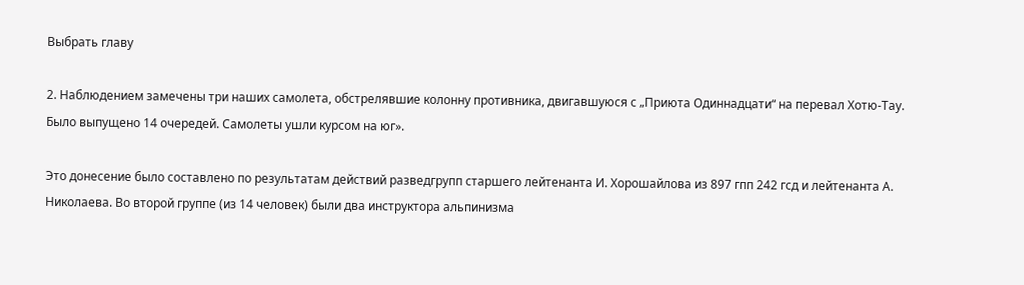Выбрать главу

2. Наблюдением замечены три наших самолета, обстрелявшие колонну противника, двигавшуюся с „Приюта Одиннадцати“ на перевал Хотю-Тау. Было выпущено 14 очередей. Самолеты ушли курсом на юг».

Это донесение было составлено по результатам действий разведгрупп старшего лейтенанта И. Хорошайлова из 897 гпп 242 гсд и лейтенанта А. Николаева. Во второй группе (из 14 человек) были два инструктора альпинизма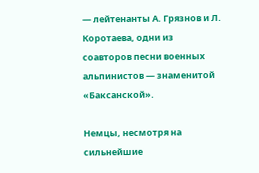— лейтенанты А. Грязнов и Л. Коротаева, одни из соавторов песни военных альпинистов — знаменитой «Баксанской».

Немцы, несмотря на сильнейшие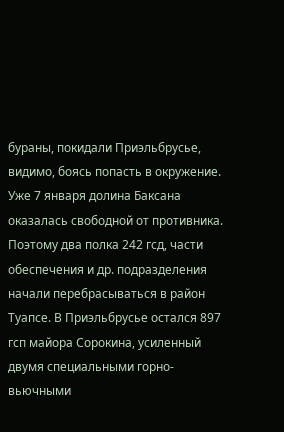бураны, покидали Приэльбрусье, видимо, боясь попасть в окружение. Уже 7 января долина Баксана оказалась свободной от противника. Поэтому два полка 242 гсд, части обеспечения и др. подразделения начали перебрасываться в район Туапсе. В Приэльбрусье остался 897 гсп майора Сорокина, усиленный двумя специальными горно-вьючными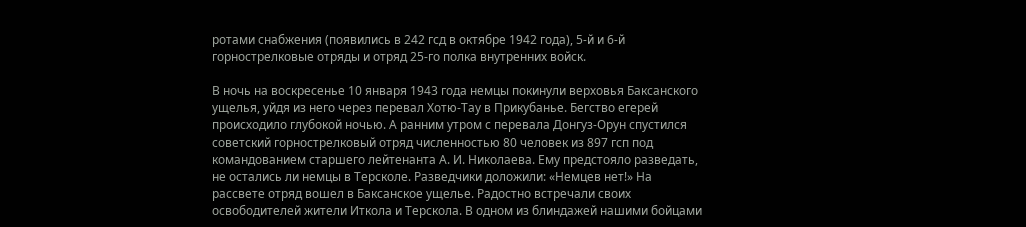ротами снабжения (появились в 242 гсд в октябре 1942 года), 5-й и 6-й горнострелковые отряды и отряд 25-го полка внутренних войск.

В ночь на воскресенье 10 января 1943 года немцы покинули верховья Баксанского ущелья, уйдя из него через перевал Хотю-Тау в Прикубанье. Бегство егерей происходило глубокой ночью. А ранним утром с перевала Донгуз-Орун спустился советский горнострелковый отряд численностью 80 человек из 897 гсп под командованием старшего лейтенанта А. И. Николаева. Ему предстояло разведать, не остались ли немцы в Терсколе. Разведчики доложили: «Немцев нет!» На рассвете отряд вошел в Баксанское ущелье. Радостно встречали своих освободителей жители Иткола и Терскола. В одном из блиндажей нашими бойцами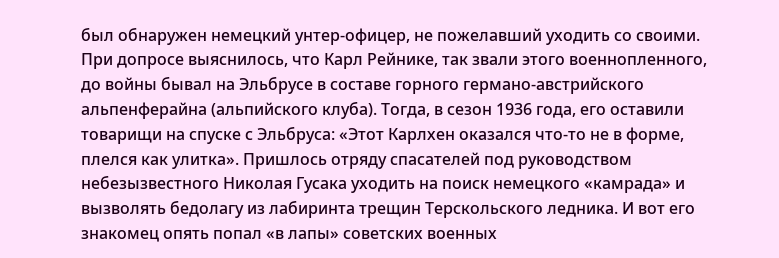был обнаружен немецкий унтер-офицер, не пожелавший уходить со своими. При допросе выяснилось, что Карл Рейнике, так звали этого военнопленного, до войны бывал на Эльбрусе в составе горного германо-австрийского альпенферайна (альпийского клуба). Тогда, в сезон 1936 года, его оставили товарищи на спуске с Эльбруса: «Этот Карлхен оказался что-то не в форме, плелся как улитка». Пришлось отряду спасателей под руководством небезызвестного Николая Гусака уходить на поиск немецкого «камрада» и вызволять бедолагу из лабиринта трещин Терскольского ледника. И вот его знакомец опять попал «в лапы» советских военных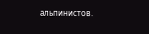альпинистов.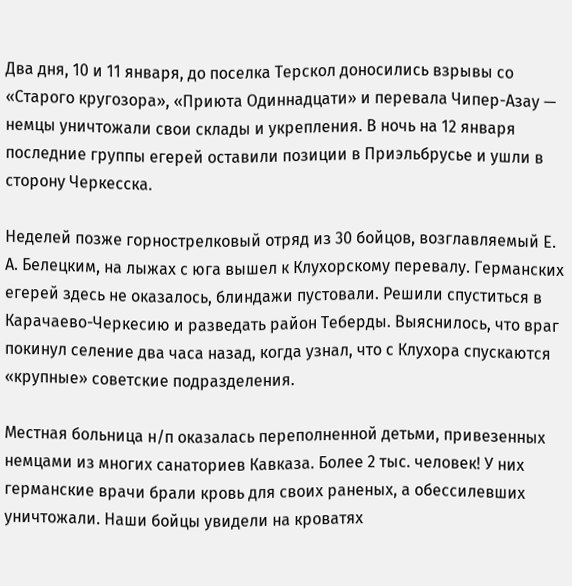Два дня, 10 и 11 января, до поселка Терскол доносились взрывы со «Старого кругозора», «Приюта Одиннадцати» и перевала Чипер-Азау — немцы уничтожали свои склады и укрепления. В ночь на 12 января последние группы егерей оставили позиции в Приэльбрусье и ушли в сторону Черкесска.

Неделей позже горнострелковый отряд из 30 бойцов, возглавляемый Е. А. Белецким, на лыжах с юга вышел к Клухорскому перевалу. Германских егерей здесь не оказалось, блиндажи пустовали. Решили спуститься в Карачаево-Черкесию и разведать район Теберды. Выяснилось, что враг покинул селение два часа назад, когда узнал, что с Клухора спускаются «крупные» советские подразделения.

Местная больница н/п оказалась переполненной детьми, привезенных немцами из многих санаториев Кавказа. Более 2 тыс. человек! У них германские врачи брали кровь для своих раненых, а обессилевших уничтожали. Наши бойцы увидели на кроватях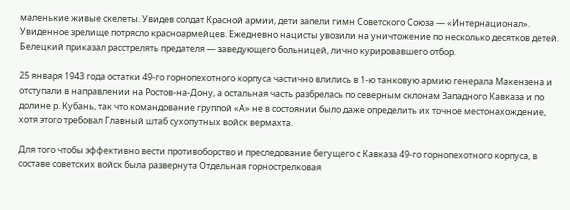маленькие живые скелеты. Увидев солдат Красной армии, дети запели гимн Советского Союза — «Интернационал». Увиденное зрелище потрясло красноармейцев. Ежедневно нацисты увозили на уничтожение по несколько десятков детей. Белецкий приказал расстрелять предателя — заведующего больницей, лично курировавшего отбор.

25 января 1943 года остатки 49-го горнопехотного корпуса частично влились в 1-ю танковую армию генерала Макензена и отступали в направлении на Ростов-на-Дону, а остальная часть разбрелась по северным склонам Западного Кавказа и по долине р. Кубань, так что командование группой «А» не в состоянии было даже определить их точное местонахождение, хотя этого требовал Главный штаб сухопутных войск вермахта.

Для того чтобы эффективно вести противоборство и преследование бегущего с Кавказа 49-го горнопехотного корпуса, в составе советских войск была развернута Отдельная горнострелковая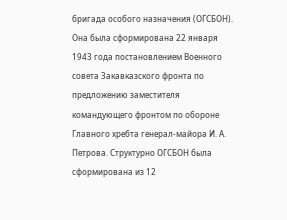бригада особого назначения (ОГСБОН). Она была сформирована 22 января 1943 года постановлением Военного совета Закавказского фронта по предложению заместителя командующего фронтом по обороне Главного хребта генерал-майора И. А. Петрова. Структурно ОГСБОН была сформирована из 12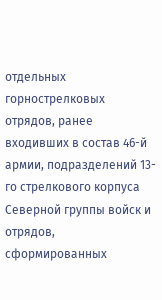отдельных горнострелковых отрядов, ранее входивших в состав 46-й армии, подразделений 13-го стрелкового корпуса Северной группы войск и отрядов, сформированных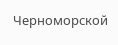Черноморской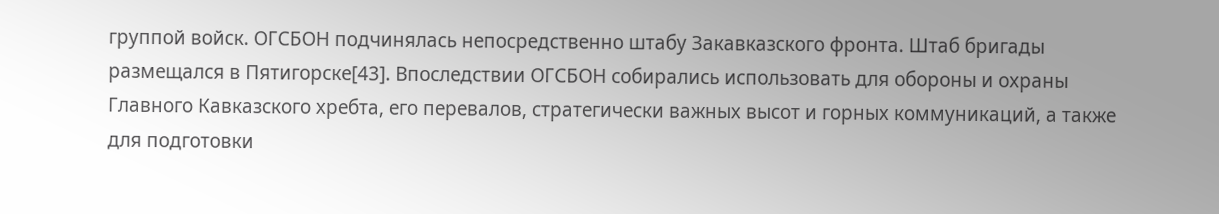группой войск. ОГСБОН подчинялась непосредственно штабу Закавказского фронта. Штаб бригады размещался в Пятигорске[43]. Впоследствии ОГСБОН собирались использовать для обороны и охраны Главного Кавказского хребта, его перевалов, стратегически важных высот и горных коммуникаций, а также для подготовки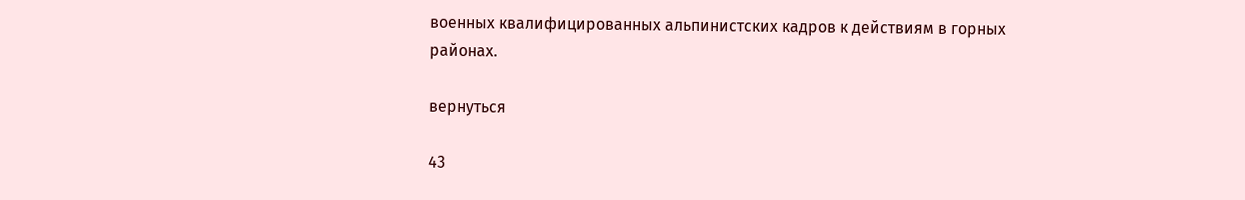военных квалифицированных альпинистских кадров к действиям в горных районах.

вернуться

43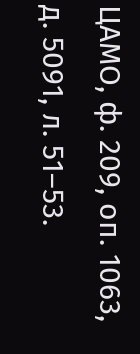ЦАМО, ф. 209, оп. 1063, д. 5091, л. 51–53.